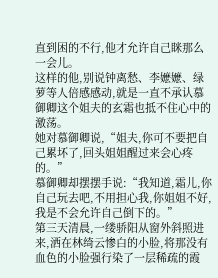直到困的不行,他才允许自己眯那么一会儿。
这样的他,别说钟离愁、李嬷嬷、绿萝等人倍感感动,就是一直不承认慕御卿这个姐夫的玄霜也抵不住心中的激荡。
她对慕御卿说,“姐夫,你可不要把自己累坏了,回头姐姐醒过来会心疼的。”
慕御卿却摆摆手说:“我知道,霜儿,你自己玩去吧,不用担心我,你姐姐不好,我是不会允许自己倒下的。”
第三天清晨,一缕骄阳从窗外斜照进来,洒在林绮云惨白的小脸,将那没有血色的小脸强行染了一层稀疏的霞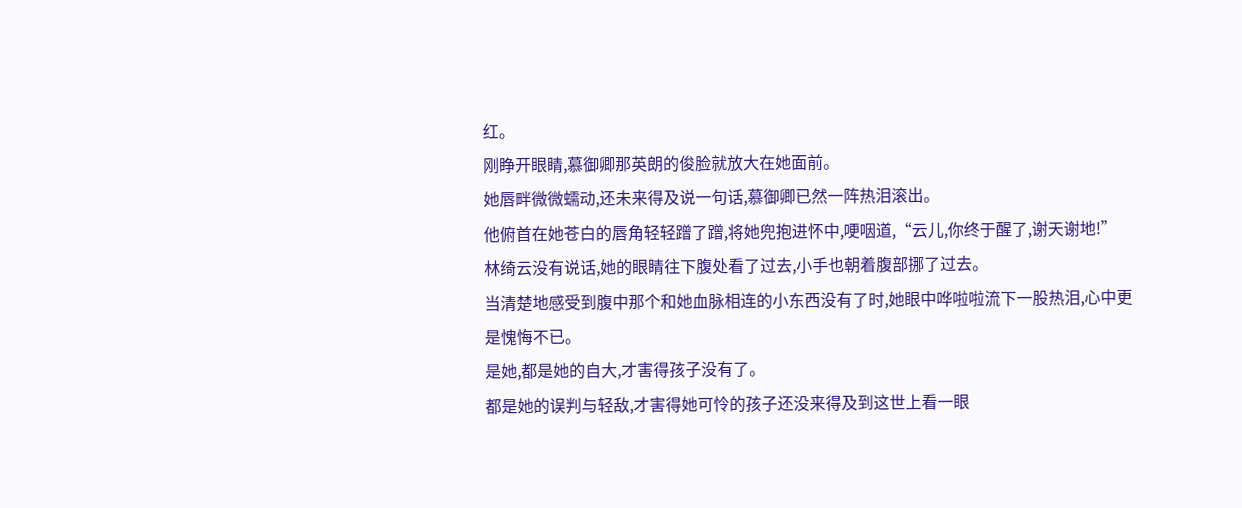红。
刚睁开眼睛,慕御卿那英朗的俊脸就放大在她面前。
她唇畔微微蠕动,还未来得及说一句话,慕御卿已然一阵热泪滚出。
他俯首在她苍白的唇角轻轻蹭了蹭,将她兜抱进怀中,哽咽道,“云儿,你终于醒了,谢天谢地!”
林绮云没有说话,她的眼睛往下腹处看了过去,小手也朝着腹部挪了过去。
当清楚地感受到腹中那个和她血脉相连的小东西没有了时,她眼中哗啦啦流下一股热泪,心中更是愧悔不已。
是她,都是她的自大,才害得孩子没有了。
都是她的误判与轻敌,才害得她可怜的孩子还没来得及到这世上看一眼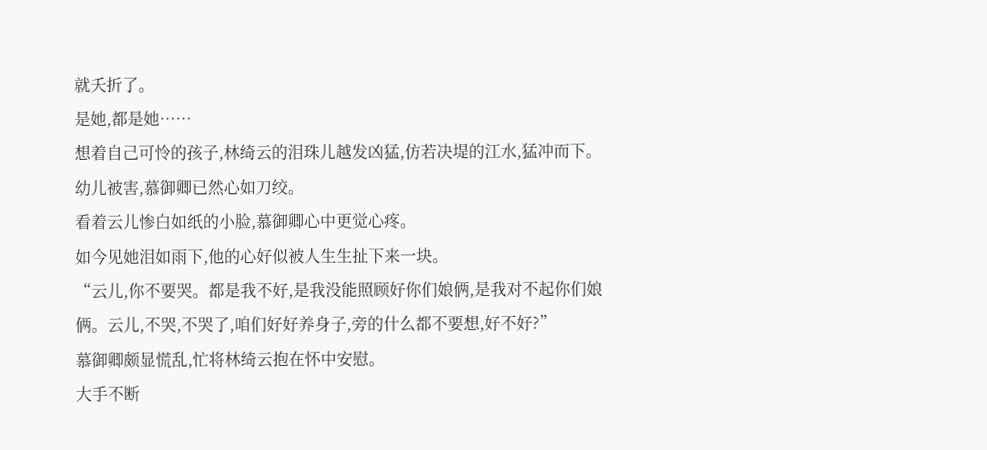就夭折了。
是她,都是她……
想着自己可怜的孩子,林绮云的泪珠儿越发凶猛,仿若决堤的江水,猛冲而下。
幼儿被害,慕御卿已然心如刀绞。
看着云儿惨白如纸的小脸,慕御卿心中更觉心疼。
如今见她泪如雨下,他的心好似被人生生扯下来一块。
“云儿,你不要哭。都是我不好,是我没能照顾好你们娘俩,是我对不起你们娘俩。云儿,不哭,不哭了,咱们好好养身子,旁的什么都不要想,好不好?”
慕御卿颇显慌乱,忙将林绮云抱在怀中安慰。
大手不断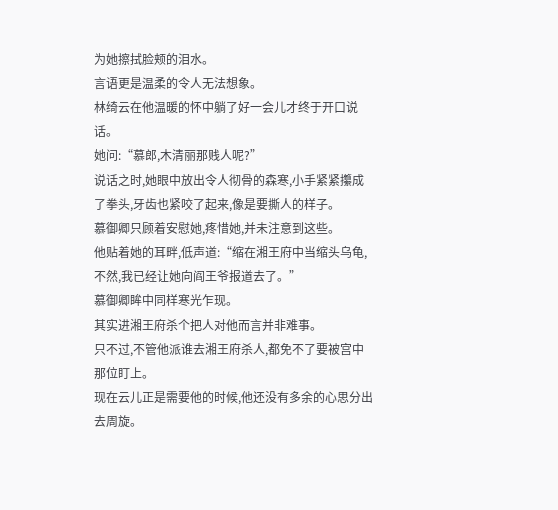为她擦拭脸颊的泪水。
言语更是温柔的令人无法想象。
林绮云在他温暖的怀中躺了好一会儿才终于开口说话。
她问:“慕郎,木清丽那贱人呢?”
说话之时,她眼中放出令人彻骨的森寒,小手紧紧攥成了拳头,牙齿也紧咬了起来,像是要撕人的样子。
慕御卿只顾着安慰她,疼惜她,并未注意到这些。
他贴着她的耳畔,低声道:“缩在湘王府中当缩头乌龟,不然,我已经让她向阎王爷报道去了。”
慕御卿眸中同样寒光乍现。
其实进湘王府杀个把人对他而言并非难事。
只不过,不管他派谁去湘王府杀人,都免不了要被宫中那位盯上。
现在云儿正是需要他的时候,他还没有多余的心思分出去周旋。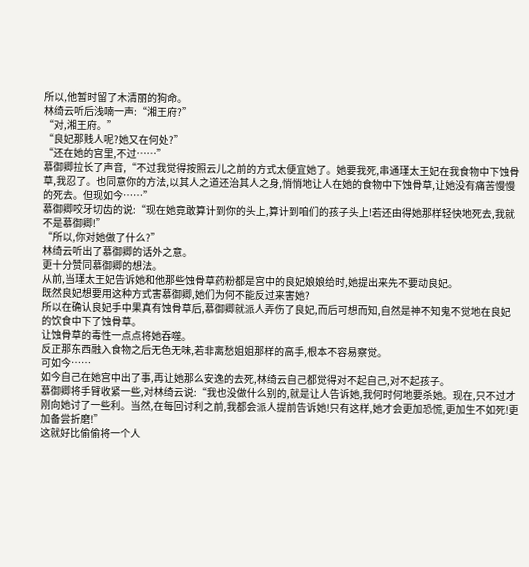所以,他暂时留了木清丽的狗命。
林绮云听后浅喃一声:“湘王府?”
“对,湘王府。”
“良妃那贱人呢?她又在何处?”
“还在她的宫里,不过……”
慕御卿拉长了声音,“不过我觉得按照云儿之前的方式太便宜她了。她要我死,串通瑾太王妃在我食物中下蚀骨草,我忍了。也同意你的方法,以其人之道还治其人之身,悄悄地让人在她的食物中下蚀骨草,让她没有痛苦慢慢的死去。但现如今……”
慕御卿咬牙切齿的说:“现在她竟敢算计到你的头上,算计到咱们的孩子头上!若还由得她那样轻快地死去,我就不是慕御卿!”
“所以,你对她做了什么?”
林绮云听出了慕御卿的话外之意。
更十分赞同慕御卿的想法。
从前,当瑾太王妃告诉她和他那些蚀骨草药粉都是宫中的良妃娘娘给时,她提出来先不要动良妃。
既然良妃想要用这种方式害慕御卿,她们为何不能反过来害她?
所以在确认良妃手中果真有蚀骨草后,慕御卿就派人弄伤了良妃,而后可想而知,自然是神不知鬼不觉地在良妃的饮食中下了蚀骨草。
让蚀骨草的毒性一点点将她吞噬。
反正那东西融入食物之后无色无味,若非离愁姐姐那样的高手,根本不容易察觉。
可如今……
如今自己在她宫中出了事,再让她那么安逸的去死,林绮云自己都觉得对不起自己,对不起孩子。
慕御卿将手臂收紧一些,对林绮云说:“我也没做什么别的,就是让人告诉她,我何时何地要杀她。现在,只不过才刚向她讨了一些利。当然,在每回讨利之前,我都会派人提前告诉她!只有这样,她才会更加恐慌,更加生不如死!更加备尝折磨!”
这就好比偷偷将一个人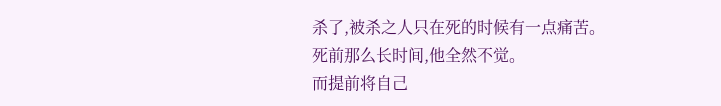杀了,被杀之人只在死的时候有一点痛苦。
死前那么长时间,他全然不觉。
而提前将自己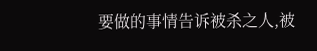要做的事情告诉被杀之人,被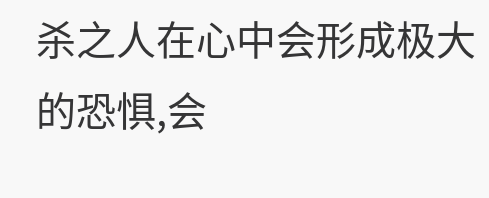杀之人在心中会形成极大的恐惧,会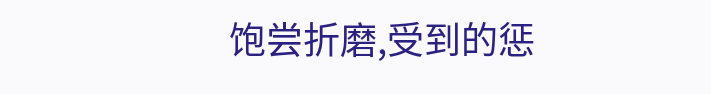饱尝折磨,受到的惩